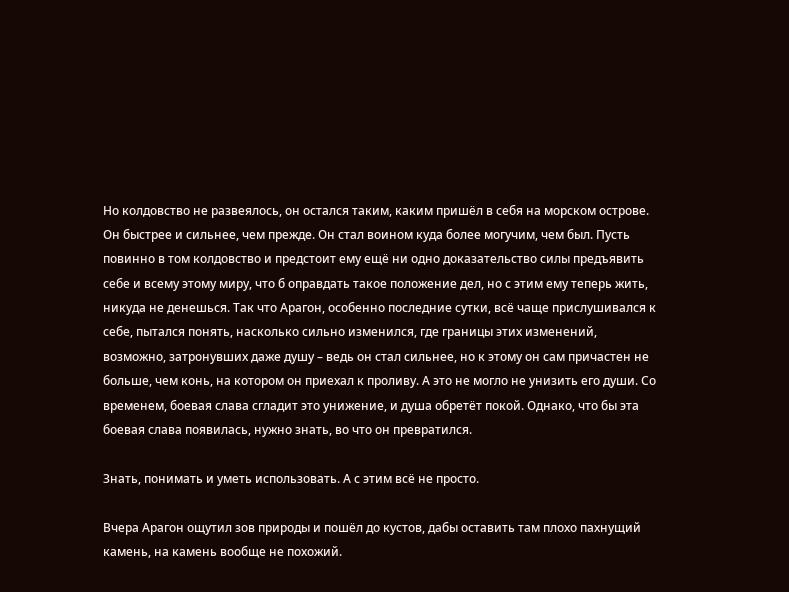Но колдовство не развеялось, он остался таким, каким пришёл в себя на морском острове. Он быстрее и сильнее, чем прежде. Он стал воином куда более могучим, чем был. Пусть повинно в том колдовство и предстоит ему ещё ни одно доказательство силы предъявить себе и всему этому миру, что б оправдать такое положение дел, но с этим ему теперь жить, никуда не денешься. Так что Арагон, особенно последние сутки, всё чаще прислушивался к себе, пытался понять, насколько сильно изменился, где границы этих изменений, возможно, затронувших даже душу – ведь он стал сильнее, но к этому он сам причастен не больше, чем конь, на котором он приехал к проливу. А это не могло не унизить его души. Со временем, боевая слава сгладит это унижение, и душа обретёт покой. Однако, что бы эта боевая слава появилась, нужно знать, во что он превратился.

Знать, понимать и уметь использовать. А с этим всё не просто.

Вчера Арагон ощутил зов природы и пошёл до кустов, дабы оставить там плохо пахнущий камень, на камень вообще не похожий.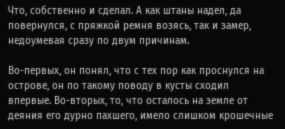Что, собственно и сделал. А как штаны надел, да повернулся, с пряжкой ремня возясь, так и замер, недоумевая сразу по двум причинам.

Во-первых, он понял, что с тех пор как проснулся на острове, он по такому поводу в кусты сходил впервые. Во-вторых, то, что осталось на земле от деяния его дурно пахшего, имело слишком крошечные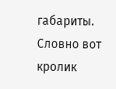габариты. Словно вот кролик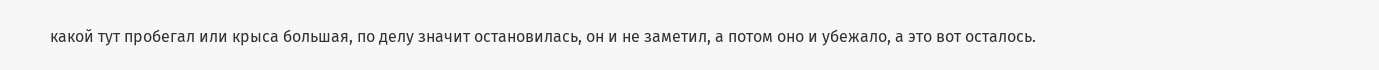какой тут пробегал или крыса большая, по делу значит остановилась, он и не заметил, а потом оно и убежало, а это вот осталось.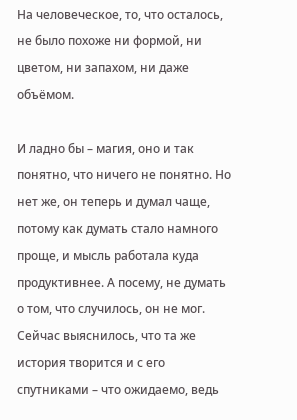На человеческое, то, что осталось, не было похоже ни формой, ни цветом, ни запахом, ни даже объёмом.

И ладно бы – магия, оно и так понятно, что ничего не понятно. Но нет же, он теперь и думал чаще, потому как думать стало намного проще, и мысль работала куда продуктивнее. А посему, не думать о том, что случилось, он не мог. Сейчас выяснилось, что та же история творится и с его спутниками – что ожидаемо, ведь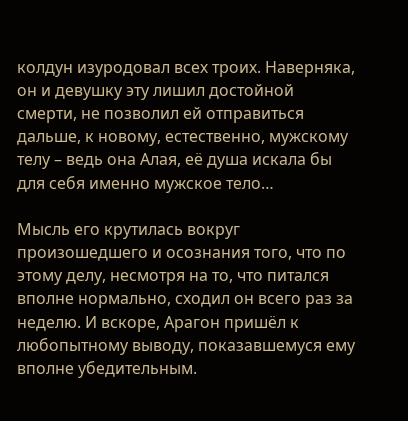колдун изуродовал всех троих. Наверняка, он и девушку эту лишил достойной смерти, не позволил ей отправиться дальше, к новому, естественно, мужскому телу – ведь она Алая, её душа искала бы для себя именно мужское тело…

Мысль его крутилась вокруг произошедшего и осознания того, что по этому делу, несмотря на то, что питался вполне нормально, сходил он всего раз за неделю. И вскоре, Арагон пришёл к любопытному выводу, показавшемуся ему вполне убедительным.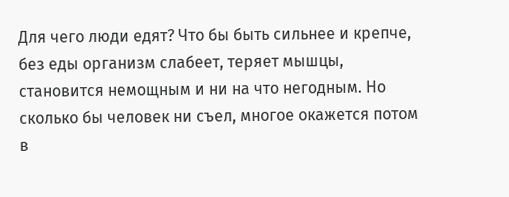Для чего люди едят? Что бы быть сильнее и крепче, без еды организм слабеет, теряет мышцы, становится немощным и ни на что негодным. Но сколько бы человек ни съел, многое окажется потом в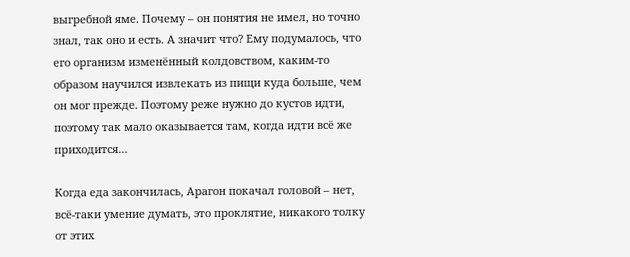выгребной яме. Почему – он понятия не имел, но точно знал, так оно и есть. А значит что? Ему подумалось, что его организм изменённый колдовством, каким-то образом научился извлекать из пищи куда больше, чем он мог прежде. Поэтому реже нужно до кустов идти, поэтому так мало оказывается там, когда идти всё же приходится…

Когда еда закончилась, Арагон покачал головой – нет, всё-таки умение думать, это проклятие, никакого толку от этих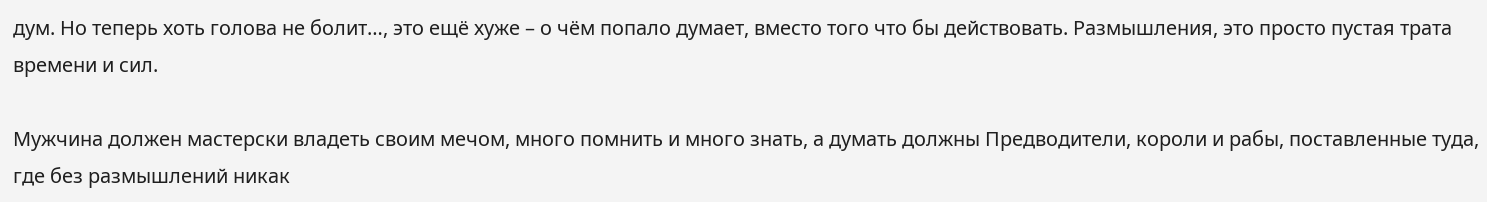дум. Но теперь хоть голова не болит…, это ещё хуже – о чём попало думает, вместо того что бы действовать. Размышления, это просто пустая трата времени и сил.

Мужчина должен мастерски владеть своим мечом, много помнить и много знать, а думать должны Предводители, короли и рабы, поставленные туда, где без размышлений никак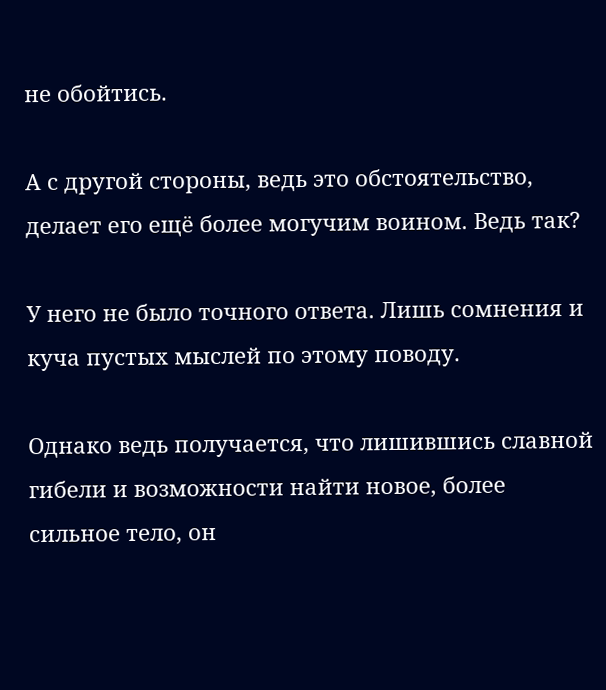не обойтись.

А с другой стороны, ведь это обстоятельство, делает его ещё более могучим воином. Ведь так?

У него не было точного ответа. Лишь сомнения и куча пустых мыслей по этому поводу.

Однако ведь получается, что лишившись славной гибели и возможности найти новое, более сильное тело, он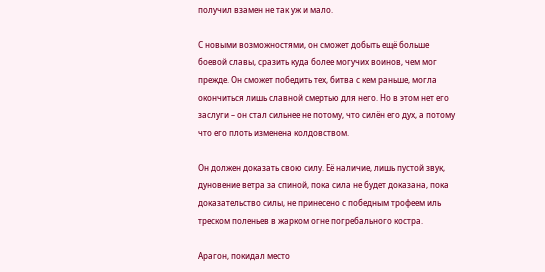получил взамен не так уж и мало.

С новыми возможностями, он сможет добыть ещё больше боевой славы, сразить куда более могучих воинов, чем мог прежде. Он сможет победить тех, битва с кем раньше, могла окончиться лишь славной смертью для него. Но в этом нет его заслуги – он стал сильнее не потому, что силён его дух, а потому что его плоть изменена колдовством.

Он должен доказать свою силу. Её наличие, лишь пустой звук, дуновение ветра за спиной, пока сила не будет доказана, пока доказательство силы, не принесено с победным трофеем иль треском поленьев в жарком огне погребального костра.

Арагон, покидал место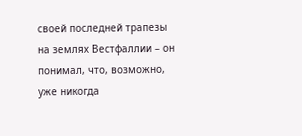своей последней трапезы на землях Вестфаллии – он понимал, что, возможно, уже никогда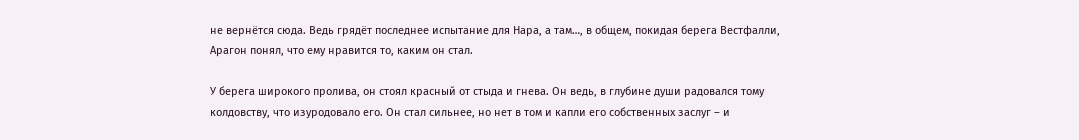не вернётся сюда. Ведь грядёт последнее испытание для Нара, а там…, в общем, покидая берега Вестфалли, Арагон понял, что ему нравится то, каким он стал.

У берега широкого пролива, он стоял красный от стыда и гнева. Он ведь, в глубине души радовался тому колдовству, что изуродовало его. Он стал сильнее, но нет в том и капли его собственных заслуг – и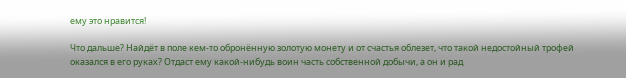ему это нравится!

Что дальше? Найдёт в поле кем-то обронённую золотую монету и от счастья облезет, что такой недостойный трофей оказался в его руках? Отдаст ему какой-нибудь воин часть собственной добычи, а он и рад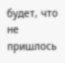будет, что не пришлось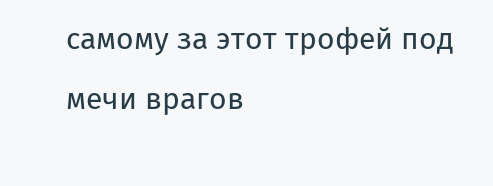самому за этот трофей под мечи врагов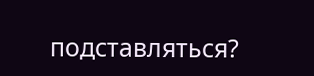подставляться?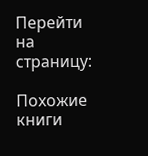Перейти на страницу:

Похожие книги